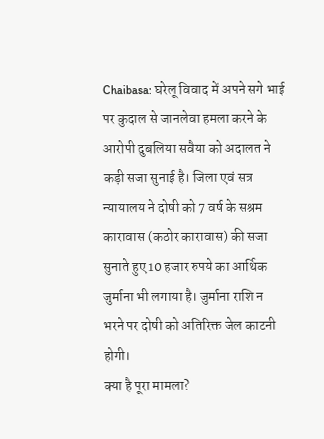Chaibasa: घरेलू विवाद में अपने सगे भाई पर कुदाल से जानलेवा हमला करने के आरोपी दुबलिया सवैया को अदालत ने कड़ी सजा सुनाई है। जिला एवं सत्र न्यायालय ने दोषी को 7 वर्ष के सश्रम कारावास (कठोर कारावास) की सजा सुनाते हुए 10 हजार रुपये का आर्थिक जुर्माना भी लगाया है। जुर्माना राशि न भरने पर दोषी को अतिरिक्त जेल काटनी होगी।
क्या है पूरा मामला?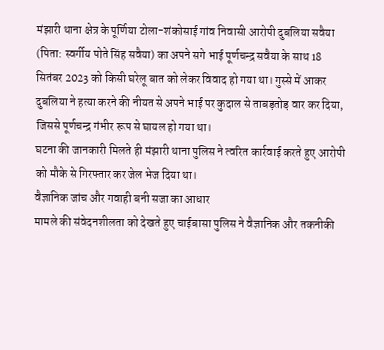मंझारी थाना क्षेत्र के पूर्णिया टोला-शंकोसाई गांव निवासी आरोपी दुबलिया सवैया (पिता: स्वर्गीय पोते सिंह सवैया) का अपने सगे भाई पूर्णचन्द्र सवैया के साथ 18 सितंबर 2023 को किसी घरेलू बात को लेकर विवाद हो गया था। गुस्से में आकर दुबलिया ने हत्या करने की नीयत से अपने भाई पर कुदाल से ताबड़तोड़ वार कर दिया, जिससे पूर्णचन्द्र गंभीर रूप से घायल हो गया था।
घटना की जानकारी मिलते ही मंझारी थाना पुलिस ने त्वरित कार्रवाई करते हुए आरोपी को मौके से गिरफ्तार कर जेल भेज दिया था।
वैज्ञानिक जांच और गवाही बनी सजा का आधार
मामले की संवेदनशीलता को देखते हुए चाईबासा पुलिस ने वैज्ञानिक और तकनीकी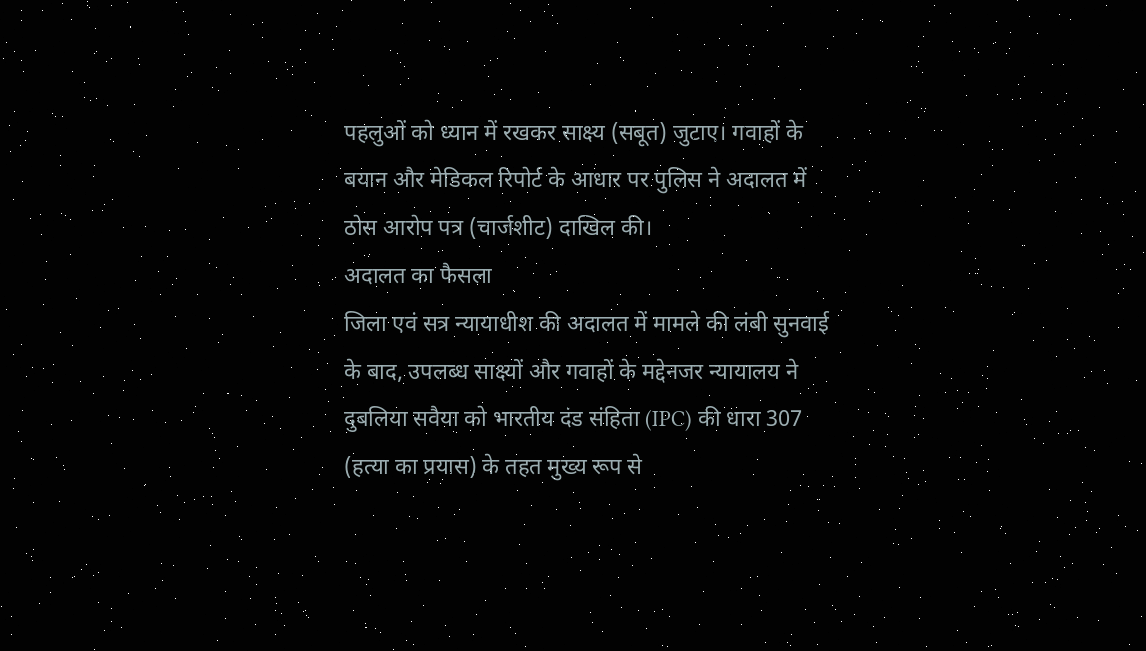पहलुओं को ध्यान में रखकर साक्ष्य (सबूत) जुटाए। गवाहों के बयान और मेडिकल रिपोर्ट के आधार पर पुलिस ने अदालत में ठोस आरोप पत्र (चार्जशीट) दाखिल की।
अदालत का फैसला
जिला एवं सत्र न्यायाधीश की अदालत में मामले की लंबी सुनवाई के बाद, उपलब्ध साक्ष्यों और गवाहों के मद्देनजर न्यायालय ने दुबलिया सवैया को भारतीय दंड संहिता (IPC) की धारा 307 (हत्या का प्रयास) के तहत मुख्य रूप से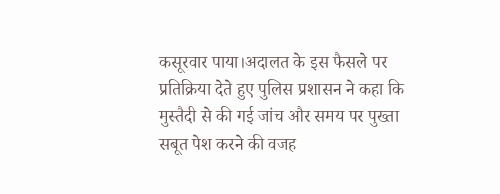कसूरवार पाया।अदालत के इस फैसले पर प्रतिक्रिया देते हुए पुलिस प्रशासन ने कहा कि मुस्तैदी से की गई जांच और समय पर पुख्ता सबूत पेश करने की वजह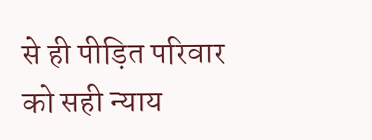से ही पीड़ित परिवार को सही न्याय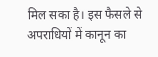मिल सका है। इस फैसले से अपराधियों में कानून का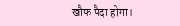खौफ पैदा होगा।